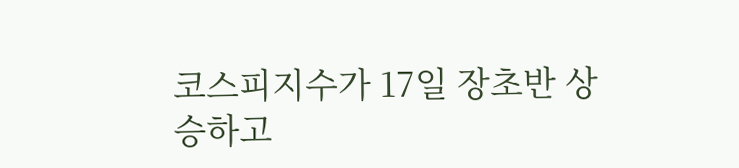코스피지수가 17일 장초반 상승하고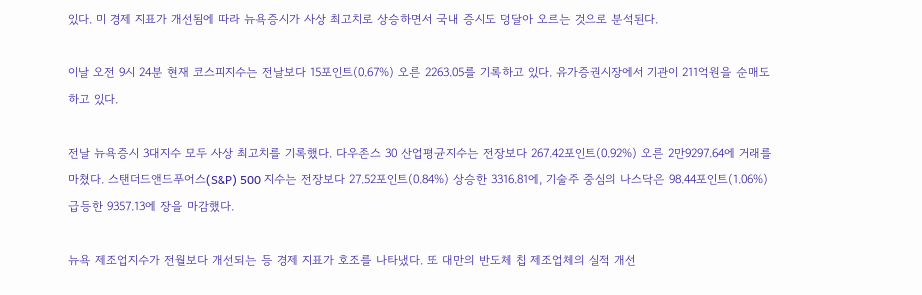있다. 미 경제 지표가 개선됨에 따라 뉴욕증시가 사상 최고치로 상승하면서 국내 증시도 덩달아 오르는 것으로 분석된다.

이날 오전 9시 24분 현재 코스피지수는 전날보다 15포인트(0.67%) 오른 2263.05를 기록하고 있다. 유가증권시장에서 기관이 211억원을 순매도하고 있다.

전날 뉴욕증시 3대지수 모두 사상 최고치를 기록했다. 다우존스 30 산업평균지수는 전장보다 267.42포인트(0.92%) 오른 2만9297.64에 거래를 마쳤다. 스탠더드앤드푸어스(S&P) 500 지수는 전장보다 27.52포인트(0.84%) 상승한 3316.81에, 기술주 중심의 나스닥은 98.44포인트(1.06%) 급등한 9357.13에 장을 마감했다.

뉴욕 제조업지수가 전월보다 개선되는 등 경제 지표가 호조를 나타냈다. 또 대만의 반도체 칩 제조업체의 실적 개선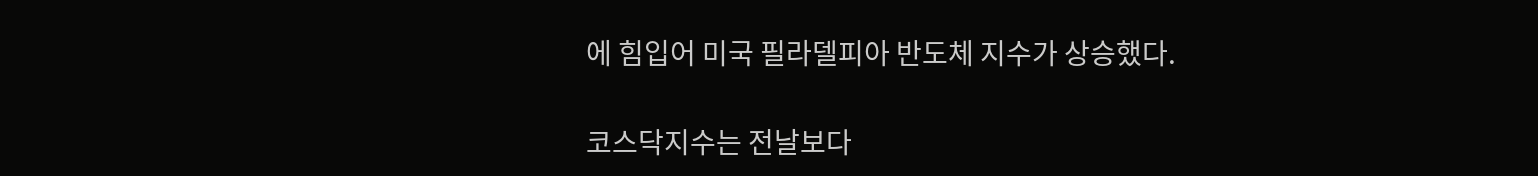에 힘입어 미국 필라델피아 반도체 지수가 상승했다.

코스닥지수는 전날보다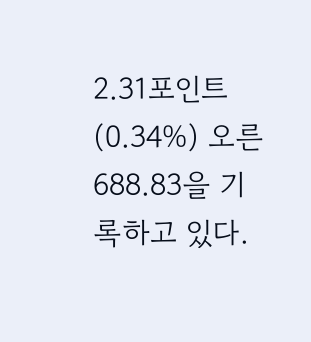2.31포인트(0.34%) 오른 688.83을 기록하고 있다.